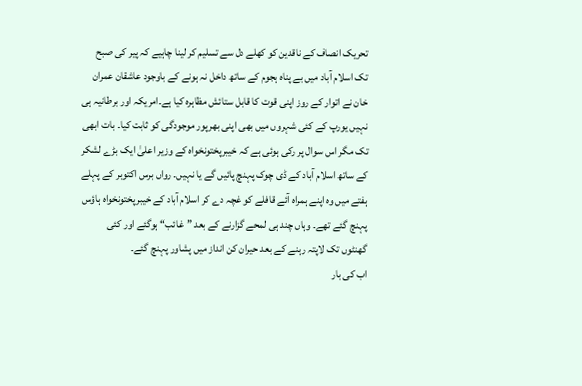تحریک انصاف کے ناقدین کو کھلے دل سے تسلیم کر لینا چاہیے کہ پیر کی صبح تک اسلام آباد میں بے پناہ ہجوم کے ساتھ داخل نہ ہونے کے باوجود عاشقان عمران خان نے اتوار کے روز اپنی قوت کا قابل ستائش مظاہرہ کیا ہے۔امریکہ اور برطانیہ ہی نہیں یورپ کے کئی شہروں میں بھی اپنی بھرپور موجودگی کو ثابت کیا۔ بات ابھی تک مگر اس سوال پر رکی ہوئی ہے کہ خیبرپختونخواہ کے وزیر اعلیٰ ایک بڑے لشکر کے ساتھ اسلام آباد کے ڈی چوک پہنچ پائیں گے یا نہیں۔ رواں برس اکتوبر کے پہلے ہفتے میں وہ اپنے ہمراہ آئے قافلے کو غچہ دے کر اسلام آباد کے خیبرپختونخواہ ہاؤس پہنچ گئے تھے۔ وہاں چند ہی لمحے گزارنے کے بعد ”غائب“ ہوگئے اور کئی گھنٹوں تک لاپتہ رہنے کے بعد حیران کن انداز میں پشاور پہنچ گئے۔
اب کی بار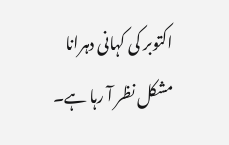اکتوبر کی کہانی دہرانا مشکل نظر آ رہا ہے۔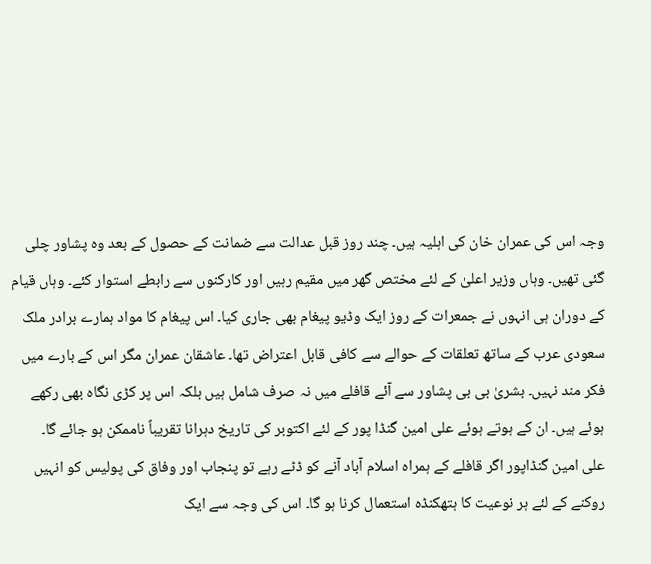وجہ اس کی عمران خان کی اہلیہ ہیں۔ چند روز قبل عدالت سے ضمانت کے حصول کے بعد وہ پشاور چلی گئی تھیں۔ وہاں وزیر اعلیٰ کے لئے مختص گھر میں مقیم رہیں اور کارکنوں سے رابطے استوار کئے۔ وہاں قیام کے دوران ہی انہوں نے جمعرات کے روز ایک وڈیو پیغام بھی جاری کیا۔ اس پیغام کا مواد ہمارے برادر ملک سعودی عرب کے ساتھ تعلقات کے حوالے سے کافی قابل اعتراض تھا۔ عاشقان عمران مگر اس کے بارے میں فکر مند نہیں۔ بشریٰ بی بی پشاور سے آئے قافلے میں نہ صرف شامل ہیں بلکہ اس پر کڑی نگاہ بھی رکھے ہوئے ہیں۔ ان کے ہوتے ہوئے علی امین گنڈا پور کے لئے اکتوبر کی تاریخ دہرانا تقریباً ناممکن ہو جائے گا۔
علی امین گنڈاپور اگر قافلے کے ہمراہ اسلام آباد آنے کو ڈٹے رہے تو پنجاب اور وفاق کی پولیس کو انہیں روکنے کے لئے ہر نوعیت کا ہتھکنڈہ استعمال کرنا ہو گا۔ اس کی وجہ سے ایک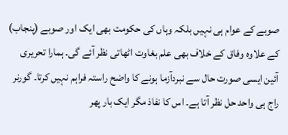صوبے کے عوام ہی نہیں بلکہ وہاں کی حکومت بھی ایک اور صوبے (پنجاب) کے علاوہ وفاق کے خلاف بھی علم بغاوت اٹھاتی نظر آئے گی۔ ہمارا تحریری آئین ایسی صورت حال سے نبردآزما ہونے کا واضح راستہ فراہم نہیں کرتا۔ گورنر راج ہی واحد حل نظر آتا ہے۔ اس کا نفاذ مگر ایک بار پھر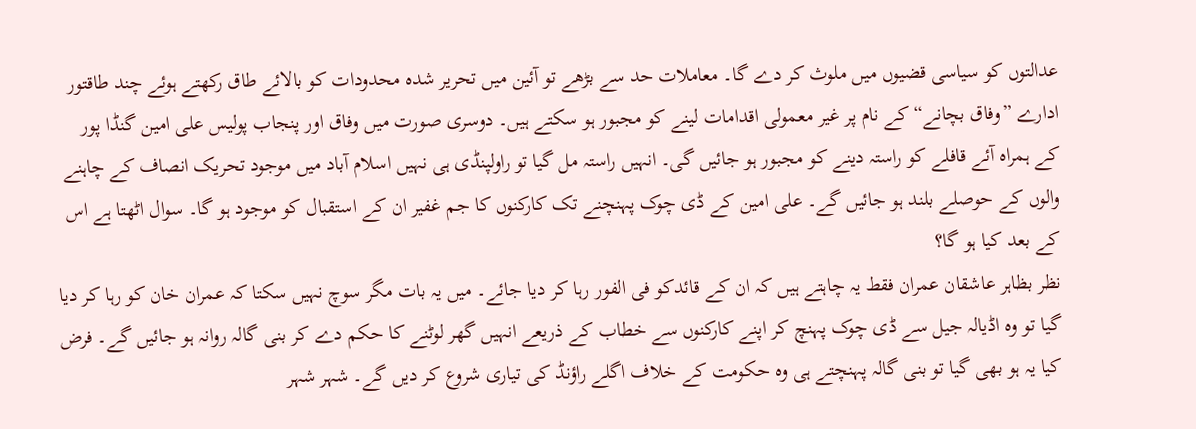عدالتوں کو سیاسی قضیوں میں ملوث کر دے گا۔ معاملات حد سے بڑھے تو آئین میں تحریر شدہ محدودات کو بالائے طاق رکھتے ہوئے چند طاقتور ادارے ”وفاق بچانے“ کے نام پر غیر معمولی اقدامات لینے کو مجبور ہو سکتے ہیں۔ دوسری صورت میں وفاق اور پنجاب پولیس علی امین گنڈا پور کے ہمراہ آئے قافلے کو راستہ دینے کو مجبور ہو جائیں گی۔ انہیں راستہ مل گیا تو راولپنڈی ہی نہیں اسلام آباد میں موجود تحریک انصاف کے چاہنے والوں کے حوصلے بلند ہو جائیں گے۔ علی امین کے ڈی چوک پہنچنے تک کارکنوں کا جم غفیر ان کے استقبال کو موجود ہو گا۔ سوال اٹھتا ہے اس کے بعد کیا ہو گا؟
نظر بظاہر عاشقان عمران فقط یہ چاہتے ہیں کہ ان کے قائدکو فی الفور رہا کر دیا جائے۔ میں یہ بات مگر سوچ نہیں سکتا کہ عمران خان کو رہا کر دیا گیا تو وہ اڈیالہ جیل سے ڈی چوک پہنچ کر اپنے کارکنوں سے خطاب کے ذریعے انہیں گھر لوٹنے کا حکم دے کر بنی گالہ روانہ ہو جائیں گے۔ فرض کیا یہ ہو بھی گیا تو بنی گالہ پہنچتے ہی وہ حکومت کے خلاف اگلے راؤنڈ کی تیاری شروع کر دیں گے۔ شہر شہر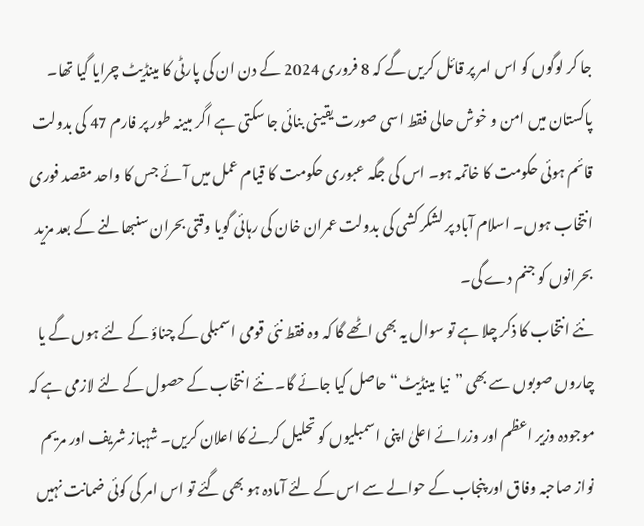جا کر لوگوں کو اس امر پر قائل کریں گے کہ 8 فروری 2024 کے دن ان کی پارٹی کا مینڈیٹ چرایا گیا تھا۔ پاکستان میں امن و خوش حالی فقط اسی صورت یقینی بنائی جا سکتی ہے اگر مبینہ طور پر فارم 47 کی بدولت قائم ہوئی حکومت کا خاتمہ ہو۔ اس کی جگہ عبوری حکومت کا قیام عمل میں آئے جس کا واحد مقصد فوری انتخاب ہوں۔ اسلام آباد پر لشکر کشی کی بدولت عمران خان کی رہائی گویا وقتی بحران سنبھالنے کے بعد مزید بحرانوں کو جنم دے گی۔
نئے انتخاب کا ذکر چلا ہے تو سوال یہ بھی اٹھے گا کہ وہ فقط نئی قومی اسمبلی کے چناؤ کے لئے ہوں گے یا چاروں صوبوں سے بھی ”نیا مینڈیٹ“ حاصل کیا جائے گا۔ نئے انتخاب کے حصول کے لئے لازمی ہے کہ موجودہ وزیر اعظم اور وزرائے اعلیٰ اپنی اسمبلیوں کو تحلیل کرنے کا اعلان کریں۔ شہباز شریف اور مریم نواز صاحبہ وفاق اور پنجاب کے حوالے سے اس کے لئے آمادہ ہو بھی گئے تو اس امر کی کوئی ضمانت نہیں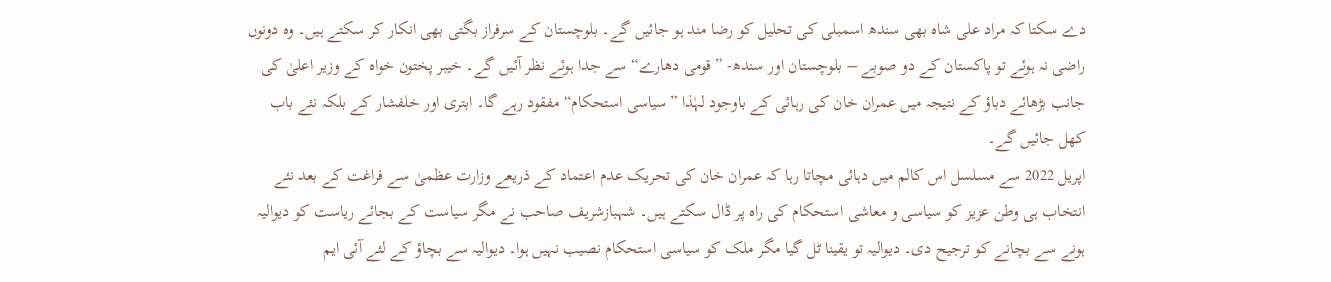دے سکتا کہ مراد علی شاہ بھی سندھ اسمبلی کی تحلیل کو رضا مند ہو جائیں گے۔ بلوچستان کے سرفراز بگتی بھی انکار کر سکتے ہیں۔ وہ دونوں راضی نہ ہوئے تو پاکستان کے دو صوبے – بلوچستان اور سندھ- ”قومی دھارے“ سے جدا ہوئے نظر آئیں گے۔ خیبر پختون خواہ کے وزیر اعلیٰ کی جانب بڑھائے دباؤ کے نتیجہ میں عمران خان کی رہائی کے باوجود لہٰذا ”سیاسی استحکام“ مفقود رہے گا۔ ابتری اور خلفشار کے بلکہ نئے باب کھل جائیں گے۔
اپریل 2022 سے مسلسل اس کالم میں دہائی مچاتا رہا کہ عمران خان کی تحریک عدم اعتماد کے ذریعے وزارت عظمیٰ سے فراغت کے بعد نئے انتخاب ہی وطن عزیز کو سیاسی و معاشی استحکام کی راہ پر ڈال سکتے ہیں۔ شہبازشریف صاحب نے مگر سیاست کے بجائے ریاست کو دیوالیہ ہونے سے بچانے کو ترجیح دی۔ دیوالیہ تو یقینا ٹل گیا مگر ملک کو سیاسی استحکام نصیب نہیں ہوا۔ دیوالیہ سے بچاؤ کے لئے آئی ایم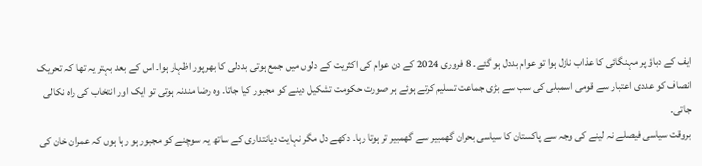ایف کے دباؤ پر مہنگائی کا عذاب نازل ہوا تو عوام بددل ہو گئے۔ 8 فروری 2024 کے دن عوام کی اکثریت کے دلوں میں جمع ہوتی بددلی کا بھرپور اظہار ہوا۔ اس کے بعد بہتر یہ تھا کہ تحریک انصاف کو عددی اعتبار سے قومی اسمبلی کی سب سے بڑی جماعت تسلیم کرتے ہوئے ہر صورت حکومت تشکیل دینے کو مجبور کیا جاتا۔ وہ رضا مندنہ ہوتی تو ایک اور انتخاب کی راہ نکالی جاتی۔
بروقت سیاسی فیصلے نہ لینے کی وجہ سے پاکستان کا سیاسی بحران گھمبیر سے گھمبیر تر ہوتا رہا۔ دکھے دل مگر نہایت دیانتداری کے ساتھ یہ سوچنے کو مجبور ہو رہا ہوں کہ عمران خان کی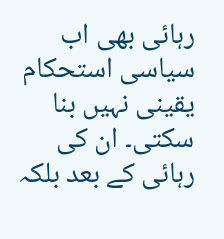رہائی بھی اب سیاسی استحکام یقینی نہیں بنا سکتی۔ ان کی رہائی کے بعد بلکہ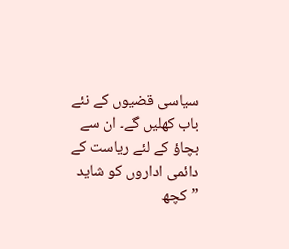سیاسی قضیوں کے نئے باب کھلیں گے۔ ان سے بچاؤ کے لئے ریاست کے دائمی اداروں کو شاید ”کچھ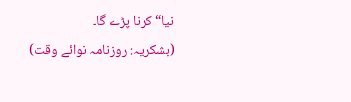نیا“ کرنا پڑے گا۔
(بشکریہ: روزنامہ نوائے وقت)